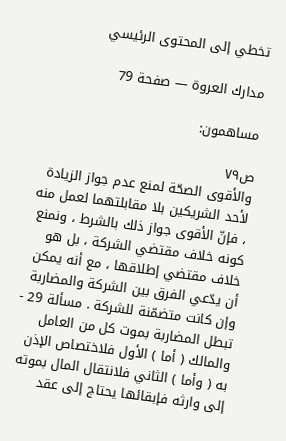تخطي إلى المحتوى الرئيسي

مدارك العروة — صفحة 79

مساهمون:

ص٧٩
والأقوى الصحّة لمنع عدم جواز الزيادة لأحد الشريكين بلا مقابلتهما لعمل منه ، فإنّ الأقوى جواز ذلك بالشرط ، ونمنع كونه خلاف مقتضي الشركة ، بل هو خلاف مقتضي إطلاقها ، مع أنه يمكن أن يدّعي الفرق بين الشركة والمضاربة وإن كانت متضمّنة للشركة . مسألة 29 - تبطل المضاربة بموت كل من العامل والمالك ( أما ) الأول فلاختصاص الإذن به ( وأما ) الثاني فلانتقال المال بموته إلى وارثه فإبقائها يحتاج إلى عقد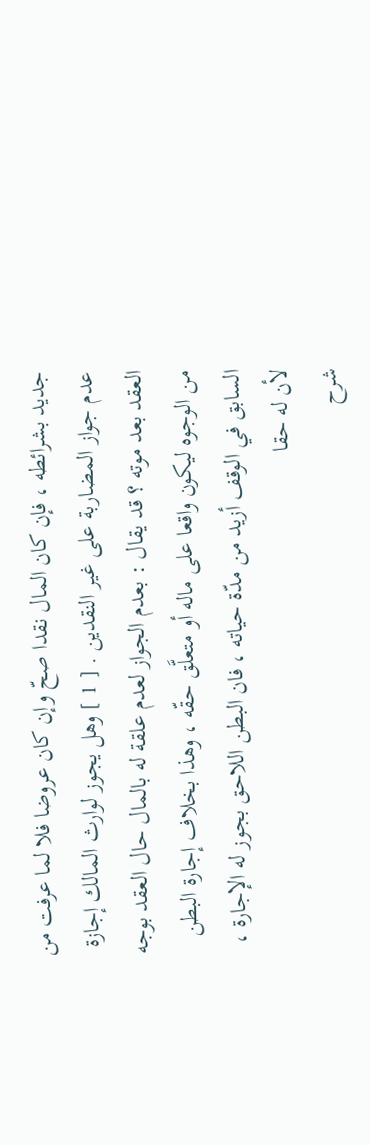جديد بشرائطه ، فإن كان المال نقدا صحّ وإن كان عروضا فلا لما عرفت من عدم جواز المضاربة على غير النقدين . [ 1 ] وهل يجوز لوارث المالك إجازة العقد بعد موته ؟ قد يقال : بعدم الجواز لعدم علقة له بالمال حال العقد بوجه من الوجوه ليكون واقعا على ماله أو متعلَّق حقّه ، وهذا بخلاف إجارة البطن السابق في الوقف أزيد من مدّة حياته ، فان البطن اللاحق بجوز له الإجارة ، لأن له حقا
شرح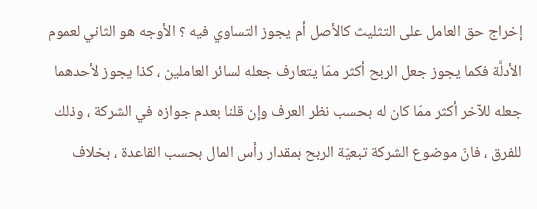إخراج حق العامل على التثليث كالأصل أم يجوز التساوي فيه ؟ الأوجه هو الثاني لعموم الأدلَّة فكما يجوز جعل الربح أكثر ممّا يتعارف جعله لسائر العاملين ، كذا يجوز لأحدهما جعله للآخر أكثر ممّا كان له بحسب نظر العرف وإن قلنا بعدم جوازه في الشركة ، وذلك للفرق ، فانّ موضوع الشركة تبعيّة الربح بمقدار رأس المال بحسب القاعدة ، بخلاف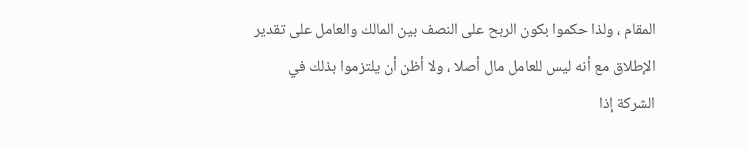المقام ، ولذا حكموا بكون الربح على النصف بين المالك والعامل على تقدير الإطلاق مع أنه ليس للعامل مال أصلا ، ولا أظن أن يلتزموا بذلك في الشركة إذا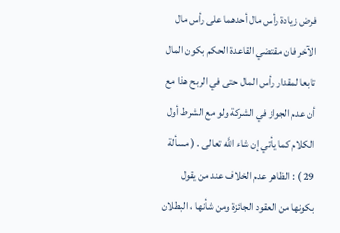فرض زيادة رأس مال أحدهما على رأس مال الآخر فان مقتضي القاعدة الحكم بكون المال تابعا لمقدار رأس المال حتى في الربح هذا مع أن عدم الجواز في الشركة ولو مع الشرط أول الكلام كما يأتي إن شاء اللَّه تعالى . ( مسألة 29 ) : الظاهر عدم الخلاف عند من يقول بكونها من العقود الجائزة ومن شأنها ، البطلان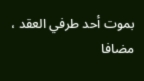بموت أحد طرفي العقد ، مضافا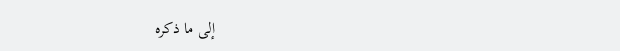إلى ما ذكره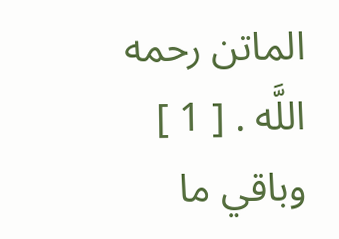الماتن رحمه اللَّه . [ 1 ] وباقي ما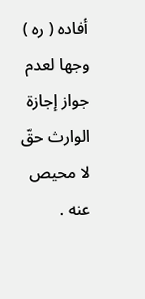أفاده ( ره ) وجها لعدم جواز إجازة الوارث حقّ لا محيص عنه .